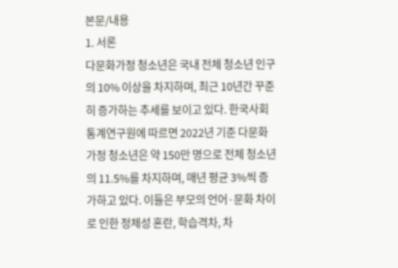본문/내용
1. 서론
다문화가정 청소년은 국내 전체 청소년 인구의 10% 이상을 차지하며, 최근 10년간 꾸준히 증가하는 추세를 보이고 있다. 한국사회통계연구원에 따르면 2022년 기준 다문화가정 청소년은 약 150만 명으로 전체 청소년의 11.5%를 차지하며, 매년 평균 3%씩 증가하고 있다. 이들은 부모의 언어·문화 차이로 인한 정체성 혼란, 학습격차, 차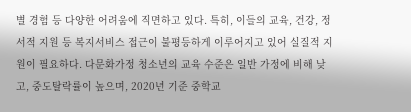별 경험 등 다양한 어려움에 직면하고 있다. 특히, 이들의 교육, 건강, 정서적 지원 등 복지서비스 접근이 불평등하게 이루어지고 있어 실질적 지원이 필요하다. 다문화가정 청소년의 교육 수준은 일반 가정에 비해 낮고, 중도탈락률이 높으며, 2020년 기준 중학교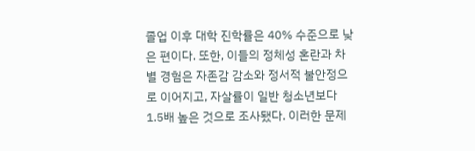졸업 이후 대학 진학률은 40% 수준으로 낮은 편이다. 또한, 이들의 정체성 혼란과 차별 경험은 자존감 감소와 정서적 불안정으로 이어지고, 자살률이 일반 청소년보다 1.5배 높은 것으로 조사됐다. 이러한 문제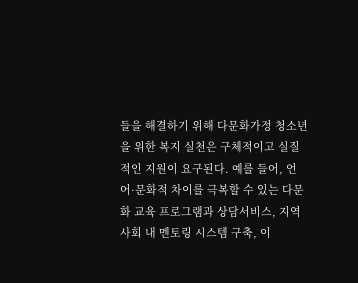들을 해결하기 위해 다문화가정 청소년을 위한 복지 실천은 구체적이고 실질적인 지원이 요구된다. 예를 들어, 언어·문화적 차이를 극복할 수 있는 다문화 교육 프로그램과 상담서비스, 지역사회 내 멘토링 시스템 구축, 이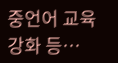중언어 교육 강화 등…